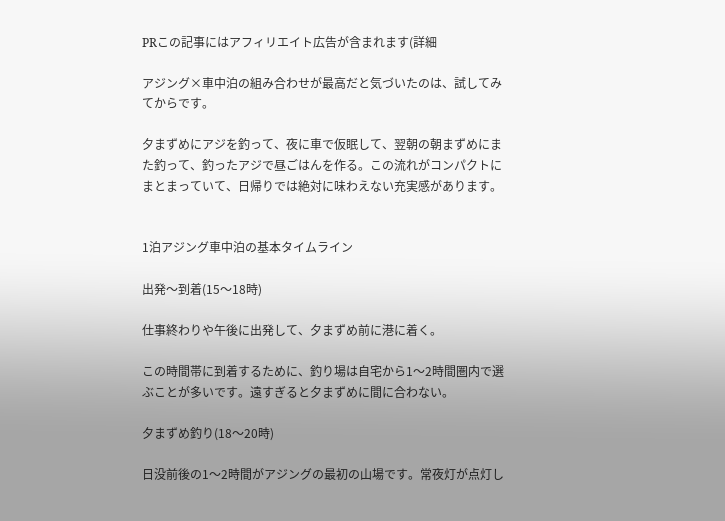PRこの記事にはアフィリエイト広告が含まれます(詳細

アジング×車中泊の組み合わせが最高だと気づいたのは、試してみてからです。

夕まずめにアジを釣って、夜に車で仮眠して、翌朝の朝まずめにまた釣って、釣ったアジで昼ごはんを作る。この流れがコンパクトにまとまっていて、日帰りでは絶対に味わえない充実感があります。


1泊アジング車中泊の基本タイムライン

出発〜到着(15〜18時)

仕事終わりや午後に出発して、夕まずめ前に港に着く。

この時間帯に到着するために、釣り場は自宅から1〜2時間圏内で選ぶことが多いです。遠すぎると夕まずめに間に合わない。

夕まずめ釣り(18〜20時)

日没前後の1〜2時間がアジングの最初の山場です。常夜灯が点灯し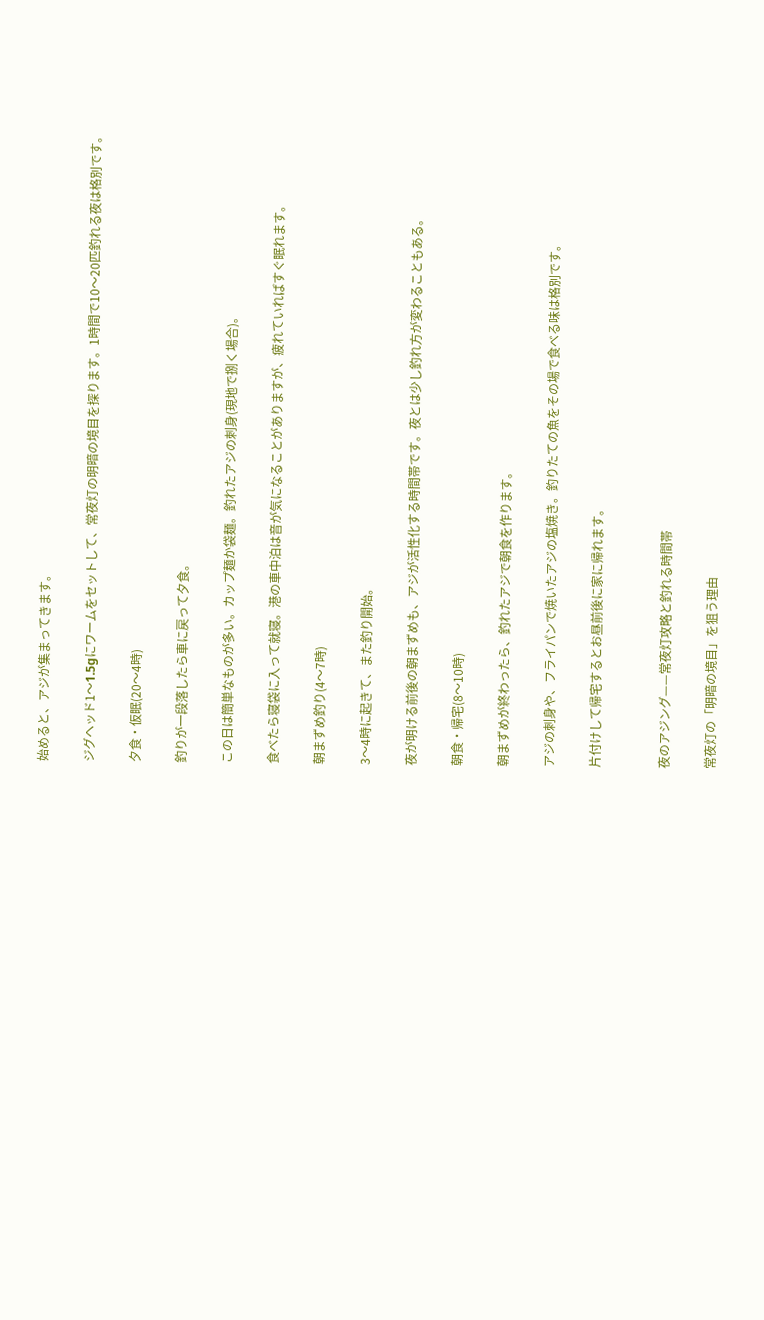始めると、アジが集まってきます。

ジグヘッド1〜1.5gにワームをセットして、常夜灯の明暗の境目を探ります。1時間で10〜20匹釣れる夜は格別です。

夕食・仮眠(20〜4時)

釣りが一段落したら車に戻って夕食。

この日は簡単なものが多い。カップ麺か袋麺。釣れたアジの刺身(現地で捌く場合)。

食べたら寝袋に入って就寝。港の車中泊は音が気になることがありますが、疲れていればすぐ眠れます。

朝まずめ釣り(4〜7時)

3〜4時に起きて、また釣り開始。

夜が明ける前後の朝まずめも、アジが活性化する時間帯です。夜とは少し釣れ方が変わることもある。

朝食・帰宅(8〜10時)

朝まずめが終わったら、釣れたアジで朝食を作ります。

アジの刺身や、フライパンで焼いたアジの塩焼き。釣りたての魚をその場で食べる味は格別です。

片付けして帰宅するとお昼前後に家に帰れます。


夜のアジング——常夜灯攻略と釣れる時間帯

常夜灯の「明暗の境目」を狙う理由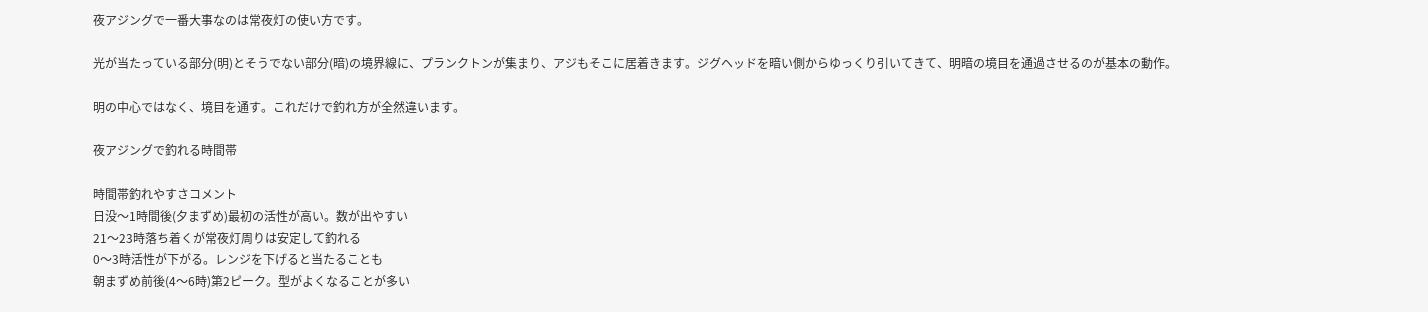夜アジングで一番大事なのは常夜灯の使い方です。

光が当たっている部分(明)とそうでない部分(暗)の境界線に、プランクトンが集まり、アジもそこに居着きます。ジグヘッドを暗い側からゆっくり引いてきて、明暗の境目を通過させるのが基本の動作。

明の中心ではなく、境目を通す。これだけで釣れ方が全然違います。

夜アジングで釣れる時間帯

時間帯釣れやすさコメント
日没〜1時間後(夕まずめ)最初の活性が高い。数が出やすい
21〜23時落ち着くが常夜灯周りは安定して釣れる
0〜3時活性が下がる。レンジを下げると当たることも
朝まずめ前後(4〜6時)第2ピーク。型がよくなることが多い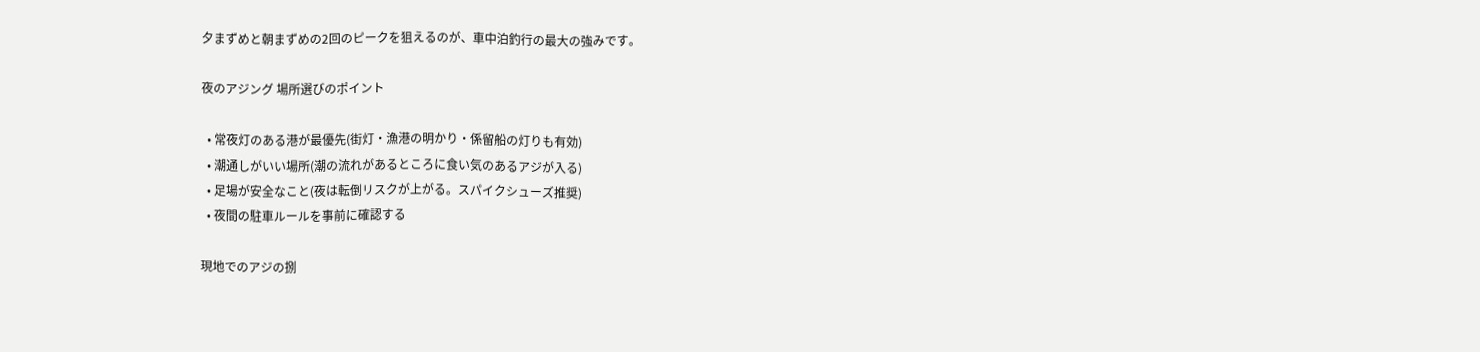夕まずめと朝まずめの2回のピークを狙えるのが、車中泊釣行の最大の強みです。

夜のアジング 場所選びのポイント

  • 常夜灯のある港が最優先(街灯・漁港の明かり・係留船の灯りも有効)
  • 潮通しがいい場所(潮の流れがあるところに食い気のあるアジが入る)
  • 足場が安全なこと(夜は転倒リスクが上がる。スパイクシューズ推奨)
  • 夜間の駐車ルールを事前に確認する

現地でのアジの捌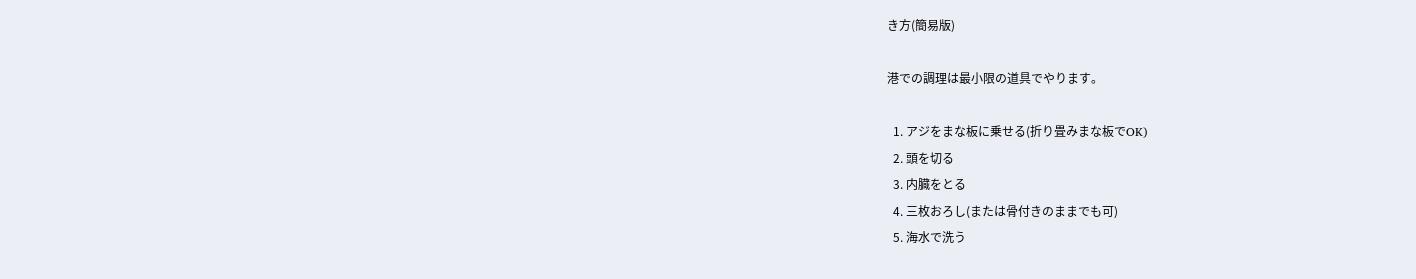き方(簡易版)

港での調理は最小限の道具でやります。

  1. アジをまな板に乗せる(折り畳みまな板でOK)
  2. 頭を切る
  3. 内臓をとる
  4. 三枚おろし(または骨付きのままでも可)
  5. 海水で洗う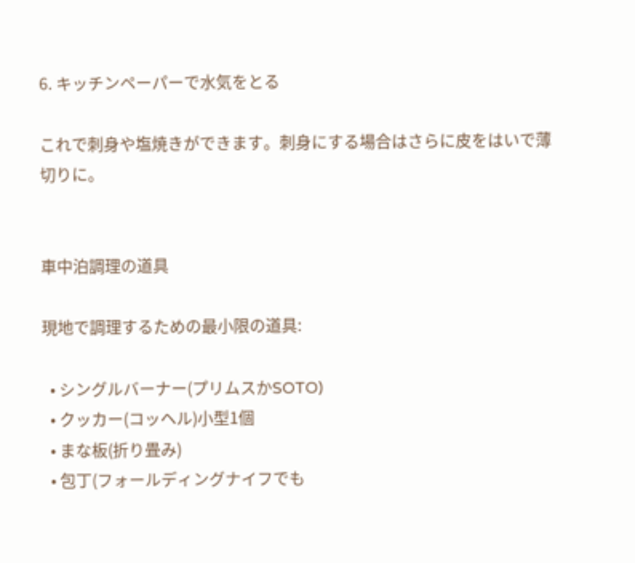6. キッチンペーパーで水気をとる

これで刺身や塩焼きができます。刺身にする場合はさらに皮をはいで薄切りに。


車中泊調理の道具

現地で調理するための最小限の道具:

  • シングルバーナー(プリムスかSOTO)
  • クッカー(コッヘル)小型1個
  • まな板(折り畳み)
  • 包丁(フォールディングナイフでも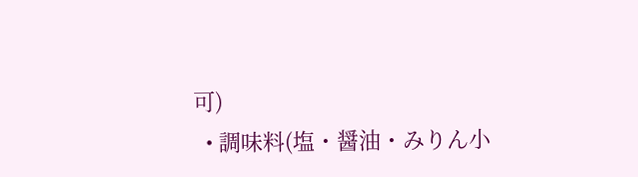可)
  • 調味料(塩・醤油・みりん小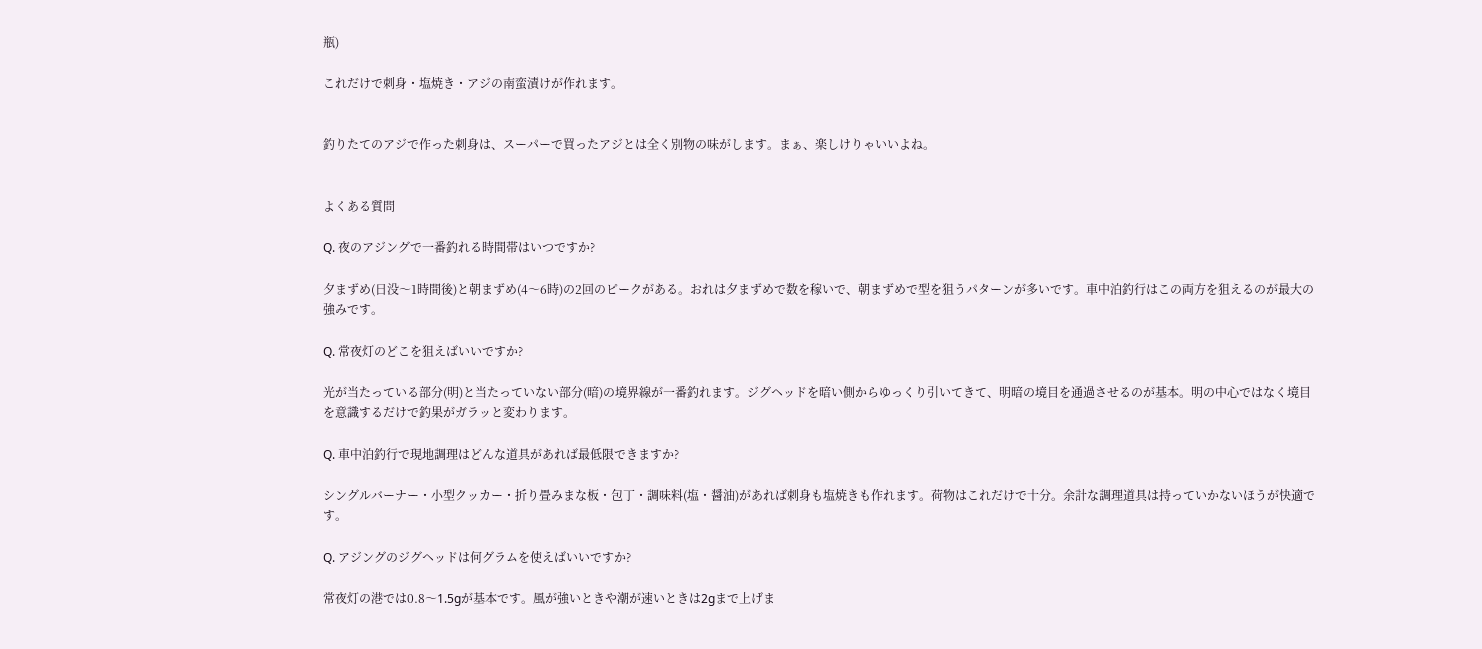瓶)

これだけで刺身・塩焼き・アジの南蛮漬けが作れます。


釣りたてのアジで作った刺身は、スーパーで買ったアジとは全く別物の味がします。まぁ、楽しけりゃいいよね。


よくある質問

Q. 夜のアジングで一番釣れる時間帯はいつですか?

夕まずめ(日没〜1時間後)と朝まずめ(4〜6時)の2回のピークがある。おれは夕まずめで数を稼いで、朝まずめで型を狙うパターンが多いです。車中泊釣行はこの両方を狙えるのが最大の強みです。

Q. 常夜灯のどこを狙えばいいですか?

光が当たっている部分(明)と当たっていない部分(暗)の境界線が一番釣れます。ジグヘッドを暗い側からゆっくり引いてきて、明暗の境目を通過させるのが基本。明の中心ではなく境目を意識するだけで釣果がガラッと変わります。

Q. 車中泊釣行で現地調理はどんな道具があれば最低限できますか?

シングルバーナー・小型クッカー・折り畳みまな板・包丁・調味料(塩・醤油)があれば刺身も塩焼きも作れます。荷物はこれだけで十分。余計な調理道具は持っていかないほうが快適です。

Q. アジングのジグヘッドは何グラムを使えばいいですか?

常夜灯の港では0.8〜1.5gが基本です。風が強いときや潮が速いときは2gまで上げま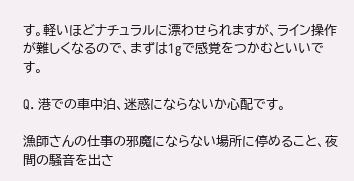す。軽いほどナチュラルに漂わせられますが、ライン操作が難しくなるので、まずは1gで感覚をつかむといいです。

Q. 港での車中泊、迷惑にならないか心配です。

漁師さんの仕事の邪魔にならない場所に停めること、夜間の騒音を出さ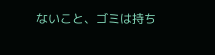ないこと、ゴミは持ち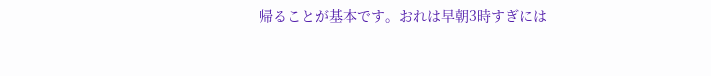帰ることが基本です。おれは早朝3時すぎには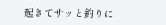起きてサッと釣りに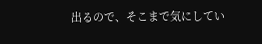出るので、そこまで気にしてい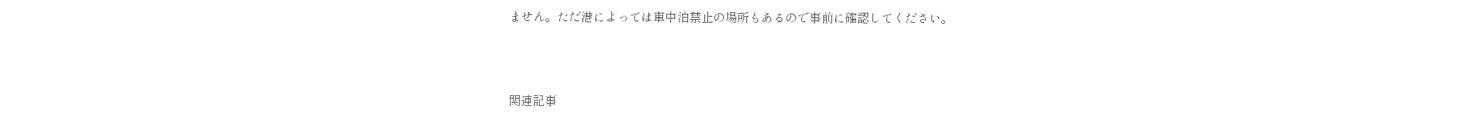ません。ただ港によっては車中泊禁止の場所もあるので事前に確認してください。



関連記事